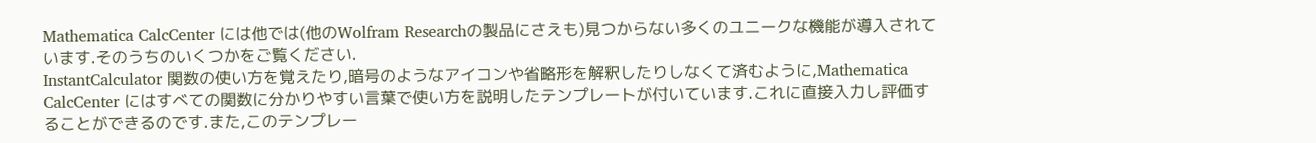Mathematica CalcCenter には他では(他のWolfram Researchの製品にさえも)見つからない多くのユニークな機能が導入されています.そのうちのいくつかをご覧ください.
InstantCalculator 関数の使い方を覚えたり,暗号のようなアイコンや省略形を解釈したりしなくて済むように,Mathematica CalcCenter にはすべての関数に分かりやすい言葉で使い方を説明したテンプレートが付いています.これに直接入力し評価することができるのです.また,このテンプレー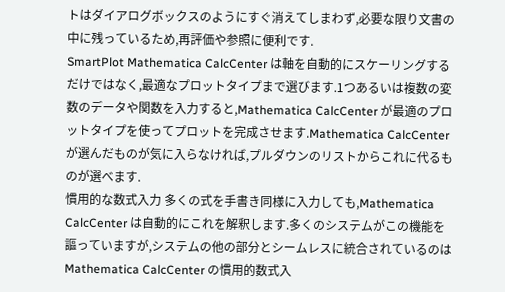トはダイアログボックスのようにすぐ消えてしまわず,必要な限り文書の中に残っているため,再評価や参照に便利です.
SmartPlot Mathematica CalcCenter は軸を自動的にスケーリングするだけではなく,最適なプロットタイプまで選びます.1つあるいは複数の変数のデータや関数を入力すると,Mathematica CalcCenter が最適のプロットタイプを使ってプロットを完成させます.Mathematica CalcCenter が選んだものが気に入らなければ,プルダウンのリストからこれに代るものが選べます.
慣用的な数式入力 多くの式を手書き同様に入力しても,Mathematica CalcCenter は自動的にこれを解釈します.多くのシステムがこの機能を謳っていますが,システムの他の部分とシームレスに統合されているのはMathematica CalcCenter の慣用的数式入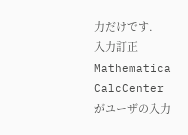力だけです.
入力訂正 Mathematica CalcCenter がユーザの入力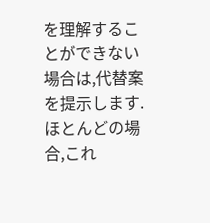を理解することができない場合は,代替案を提示します.ほとんどの場合,これ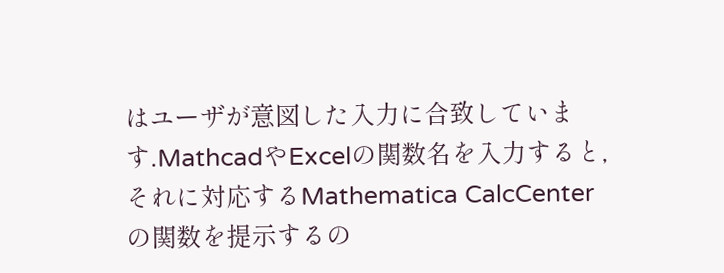はユーザが意図した入力に合致しています.MathcadやExcelの関数名を入力すると,それに対応するMathematica CalcCenter の関数を提示するの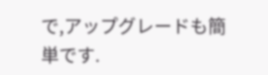で,アップグレードも簡単です.